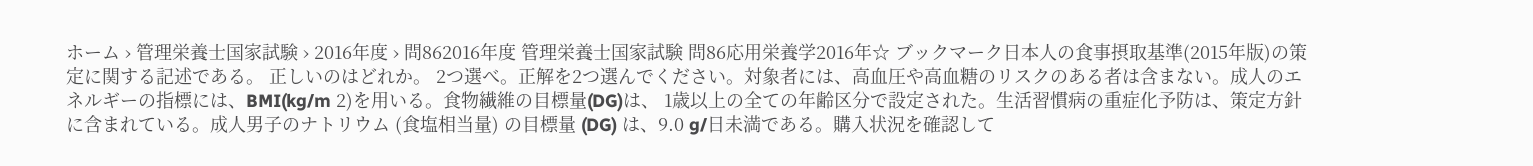ホーム › 管理栄養士国家試験 › 2016年度 › 問862016年度 管理栄養士国家試験 問86応用栄養学2016年☆ ブックマーク日本人の食事摂取基準(2015年版)の策定に関する記述である。 正しいのはどれか。 2つ選べ。正解を2つ選んでください。対象者には、高血圧や高血糖のリスクのある者は含まない。成人のエネルギーの指標には、BMI(kg/m 2)を用いる。食物繊維の目標量(DG)は、 1歳以上の全ての年齢区分で設定された。生活習慣病の重症化予防は、策定方針に含まれている。成人男子のナトリウム (食塩相当量) の目標量 (DG) は、9.0 g/日未満である。購入状況を確認して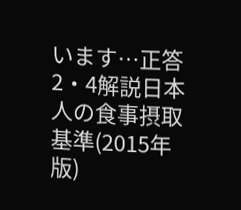います…正答2・4解説日本人の食事摂取基準(2015年版)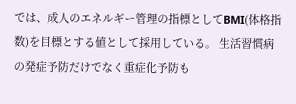では、成人のエネルギー管理の指標としてBMI(体格指数)を目標とする値として採用している。 生活習慣病の発症予防だけでなく重症化予防も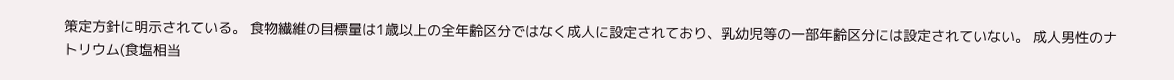策定方針に明示されている。 食物繊維の目標量は1歳以上の全年齢区分ではなく成人に設定されており、乳幼児等の一部年齢区分には設定されていない。 成人男性のナトリウム(食塩相当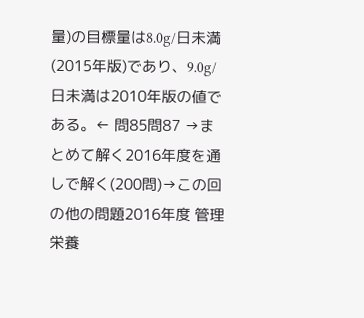量)の目標量は8.0g/日未満(2015年版)であり、9.0g/日未満は2010年版の値である。← 問85問87 →まとめて解く2016年度を通しで解く(200問)→この回の他の問題2016年度 管理栄養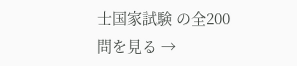士国家試験 の全200問を見る →